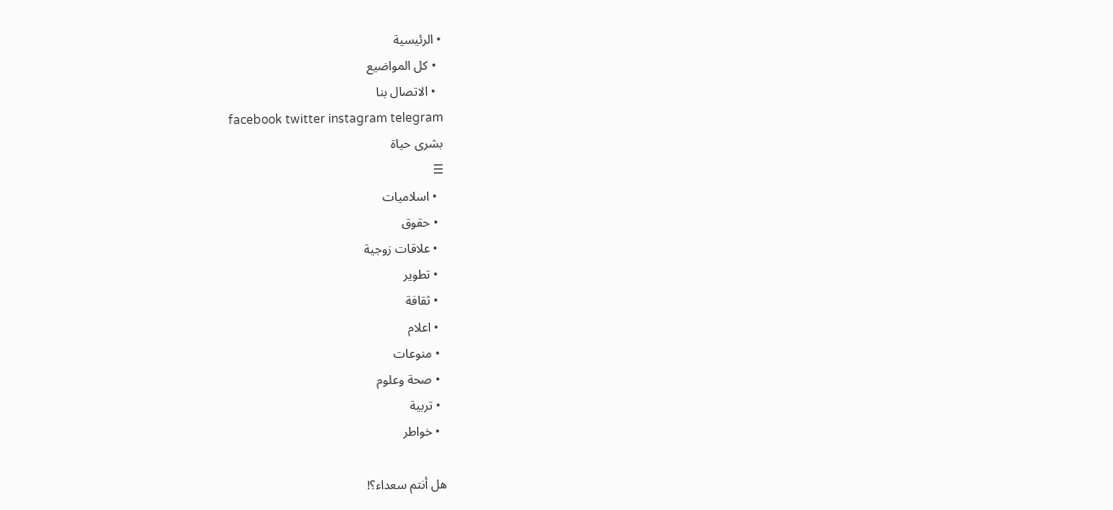• الرئيسية
  • كل المواضيع
  • الاتصال بنا
facebook twitter instagram telegram
بشرى حياة
☰
  • اسلاميات
  • حقوق
  • علاقات زوجية
  • تطوير
  • ثقافة
  • اعلام
  • منوعات
  • صحة وعلوم
  • تربية
  • خواطر

هل أنتم سعداء؟!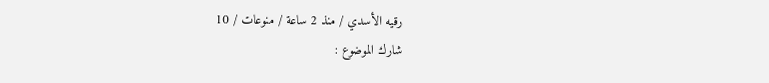رقيه الأسدي / منذ 2 ساعة / منوعات / 10
شارك الموضوع :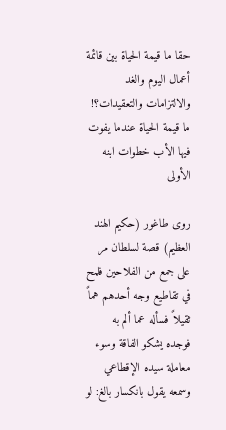حقا ما قيمة الحياة بين قائمة أعمال اليوم والغد والالتزامات والتعقيدات؟! ما قيمة الحياة عندما يفوت فيها الأب خطوات ابنه الأولى

روى طاغور (حكيم الهند العظيم) قصة لسلطان مر على جمع من الفلاحين فلمح في تقاطيع وجه أحدهم هماً ثقيلاً فسأله عما ألم به فوجده يشكو الفاقة وسوء معاملة سيده الإقطاعي وسمعه يقول بانكسار بالغ: لو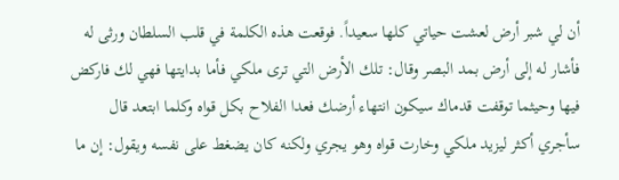أن لي شبر أرض لعشت حياتي كلها سعيداً. فوقعت هذه الكلمة في قلب السلطان ورثى له فأشار له إلى أرض بمد البصر وقال: تلك الأرض التي ترى ملكي فأما بدايتها فهي لك فاركض فيها وحيثما توقفت قدماك سيكون انتهاء أرضك فعدا الفلاح بكل قواه وكلما ابتعد قال سأجري أكثر ليزيد ملكي وخارت قواه وهو يجري ولكنه كان يضغط على نفسه ويقول: إن ما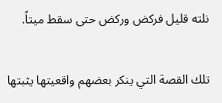نلته قليل فركض وركض حتى سقط ميتاً.

تلك القصة التي ينكر بعضهم واقعيتها يثبتها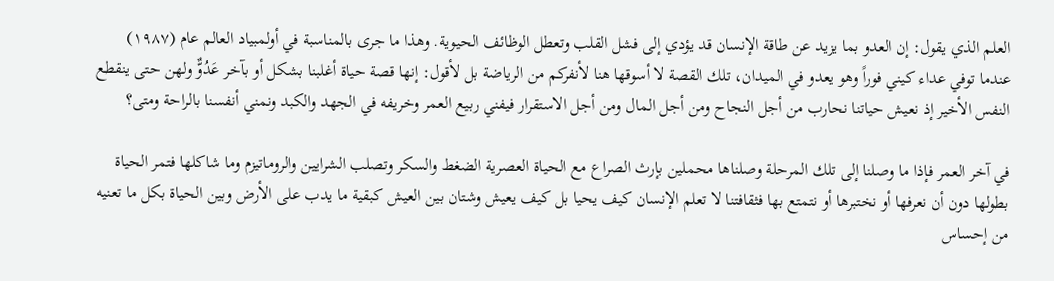العلم الذي يقول: إن العدو بما يزيد عن طاقة الإنسان قد يؤدي إلى فشل القلب وتعطل الوظائف الحيوية. وهذا ما جرى بالمناسبة في أولمبياد العالم عام (۱۹۸۷) عندما توفي عداء كيني فوراً وهو يعدو في الميدان، تلك القصة لا أسوقها هنا لأنفركم من الرياضة بل لأقول: إنها قصة حياة أغلبنا بشكل أو بآخر عَدُوٌّ ولهن حتى ينقطع النفس الأخير إذ نعيش حياتنا نحارب من أجل النجاح ومن أجل المال ومن أجل الاستقرار فيفني ربيع العمر وخريفه في الجهد والكبد ونمني أنفسنا بالراحة ومتى؟

في آخر العمر فإذا ما وصلنا إلى تلك المرحلة وصلناها محملين بإرث الصراع مع الحياة العصرية الضغط والسكر وتصلب الشرايين والروماتيزم وما شاكلها فتمر الحياة بطولها دون أن نعرفها أو نختبرها أو نتمتع بها فثقافتنا لا تعلم الإنسان كيف يحيا بل كيف يعيش وشتان بين العيش كبقية ما يدب على الأرض وبين الحياة بكل ما تعنيه من إحساس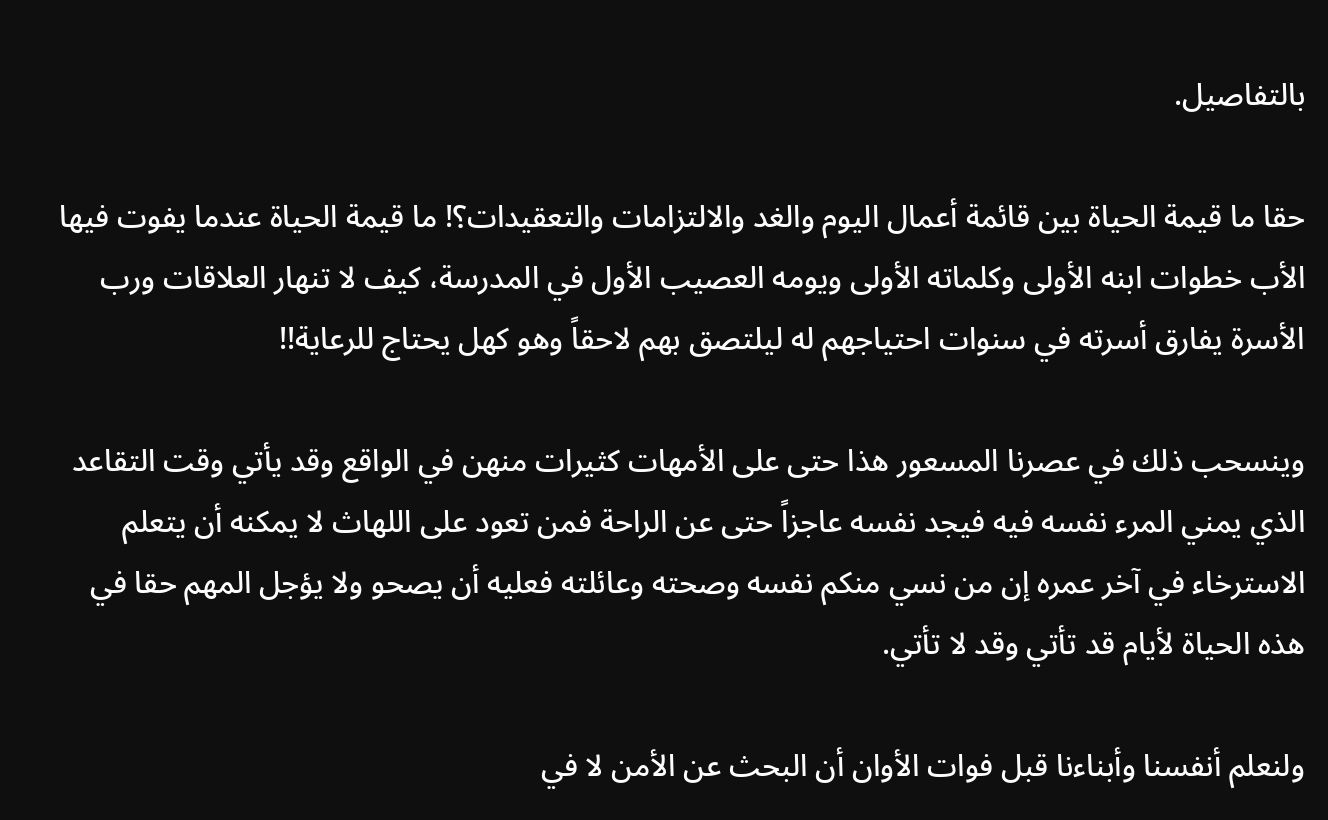بالتفاصيل.

حقا ما قيمة الحياة بين قائمة أعمال اليوم والغد والالتزامات والتعقيدات؟! ما قيمة الحياة عندما يفوت فيها الأب خطوات ابنه الأولى وكلماته الأولى ويومه العصيب الأول في المدرسة، كيف لا تنهار العلاقات ورب الأسرة يفارق أسرته في سنوات احتياجهم له ليلتصق بهم لاحقاً وهو كهل يحتاج للرعاية!!

وينسحب ذلك في عصرنا المسعور هذا حتى على الأمهات كثيرات منهن في الواقع وقد يأتي وقت التقاعد الذي يمني المرء نفسه فيه فيجد نفسه عاجزاً حتى عن الراحة فمن تعود على اللهاث لا يمكنه أن يتعلم الاسترخاء في آخر عمره إن من نسي منكم نفسه وصحته وعائلته فعليه أن يصحو ولا يؤجل المهم حقا في هذه الحياة لأيام قد تأتي وقد لا تأتي.

ولنعلم أنفسنا وأبناءنا قبل فوات الأوان أن البحث عن الأمن لا في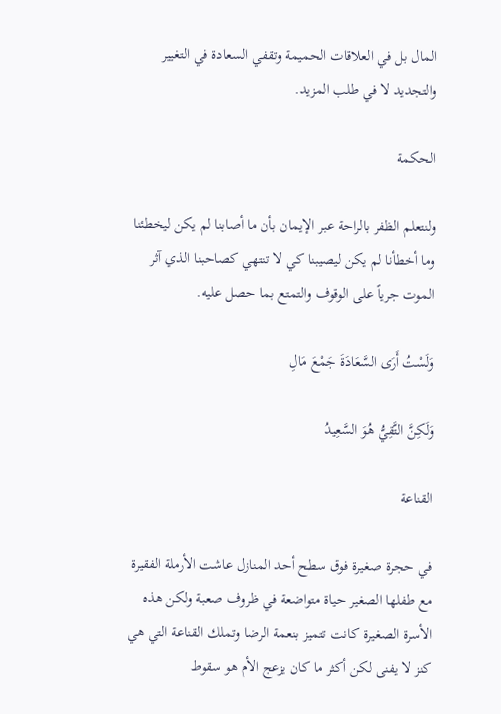المال بل في العلاقات الحميمة وتقفي السعادة في التغيير والتجديد لا في طلب المزيد.

الحكمة

ولنتعلم الظفر بالراحة عبر الإيمان بأن ما أصابنا لم يكن ليخطئنا وما أخطأنا لم يكن ليصيبنا كي لا تنتهي كصاحبنا الذي آثر الموت جرياً على الوقوف والتمتع بما حصل عليه.

وَلَسْتُ أَرَى السَّعَادَةَ جَمْعَ مَالِ

وَلَكِنَّ التَّقِيُّ هُوَ السَّعِيدُ

القناعة

في حجرة صغيرة فوق سطح أحد المنازل عاشت الأرملة الفقيرة مع طفلها الصغير حياة متواضعة في ظروف صعبة ولكن هذه الأسرة الصغيرة كانت تتميز بنعمة الرضا وتملك القناعة التي هي كنز لا يفنى لكن أكثر ما كان يزعج الأم هو سقوط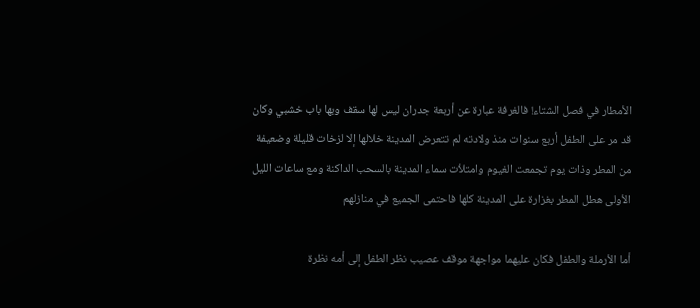الأمطار في فصل الشتاء! فالغرفة عبارة عن أربعة جدران ليس لها سقف وبها باب خشبي وكان قد مر على الطفل أربع سنوات منذ ولادته لم تتعرض المدينة خلالها إلا لزخات قليلة وضعيفة من المطر وذات يوم تجمعت الغيوم وامتلأت سماء المدينة بالسحب الداكنة ومع ساعات الليل الأولى هطل المطر بغزارة على المدينة كلها فاحتمى الجميع في منازلهم

أما الأرملة والطفل فكان عليهما مواجهة موقف عصيب نظر الطفل إلى أمه نظرة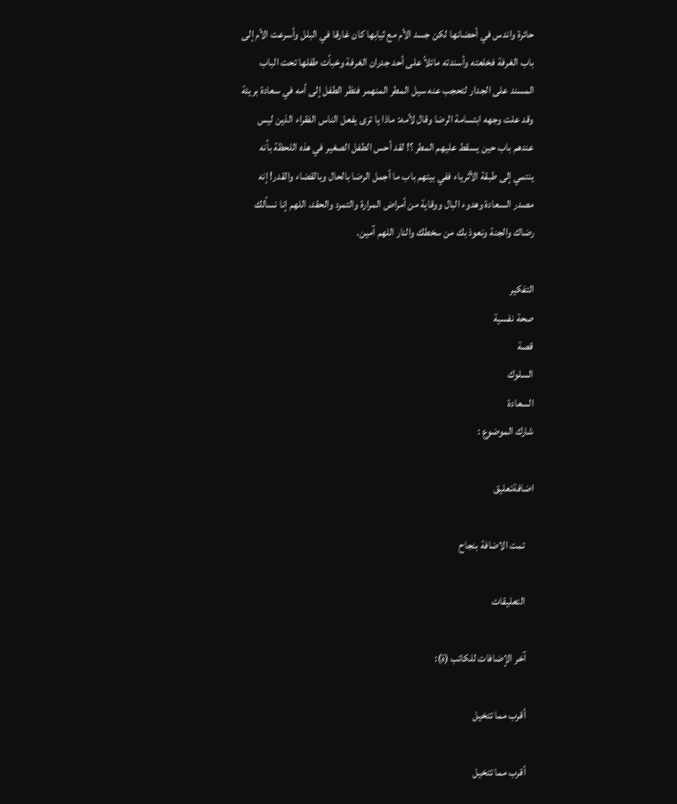حائرة واندس في أحضانها لكن جسد الأم مع ثيابها كان غارقا في البلل وأسرعت الأم إلى باب الغرفة فخلعته وأسندته مائلاً على أحد جدران الغرفة وخبأت طفلها تحت الباب المسند على الجدار لتحجب عنه سيل المطر المنهمر فنظر الطفل إلى أمه في سعادة بريئة وقد علت وجهه ابتسامة الرضا وقال لأمه: ماذا يا ترى يفعل الناس الفقراء الذين ليس عندهم باب حين يسقط عليهم المطر ؟! لقد أحس الطفل الصغير في هذه اللحظة بأنه ينتمي إلى طبقة الأثرياء ففي بيتهم باب ما أجمل الرضا بالحال وبالقضاء والقدر! إنه مصدر السعادة وهدوء البال ووقاية من أمراض المرارة والتمرد والحقد، اللهم إنا نسألك رضاك والجنة ونعوذ بك من سخطك والنار اللهم آمين.

التفكير
صحة نفسية
قصة
السلوك
السعادة
شارك الموضوع :

اضافةتعليق

    تمت الاضافة بنجاح

    التعليقات

    آخر الإضافات للكاتب (ة):

    أقرب مما تتخيل

    أقرب مما تتخيل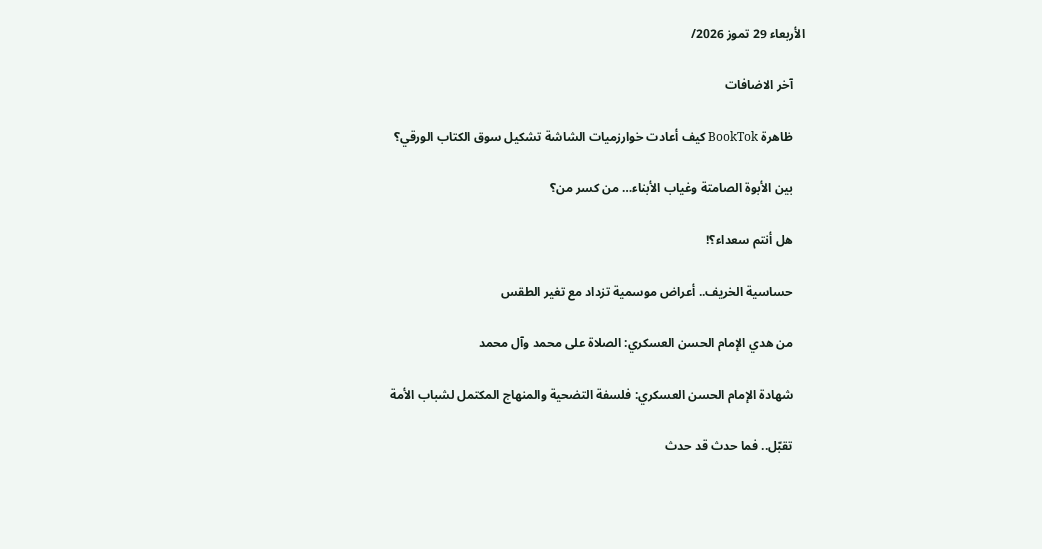الأربعاء 29 تموز 2026/

    آخر الاضافات

    ظاهرة BookTok كيف أعادت خوارزميات الشاشة تشكيل سوق الكتاب الورقي؟

    بين الأبوة الصامتة وغياب الأبناء… من كسر من؟

    هل أنتم سعداء؟!

    حساسية الخريف.. أعراض موسمية تزداد مع تغير الطقس

    من هدي الإمام الحسن العسكري: الصلاة على محمد وآل محمد

    شهادة الإمام الحسن العسكري: فلسفة التضحية والمنهاج المكتمل لشباب الأمة

    تقبّل.. فما حدث قد حدث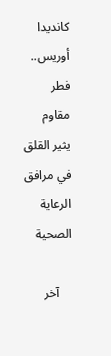كانديدا أوريس.. فطر مقاوم يثير القلق في مرافق الرعاية الصحية

    آخر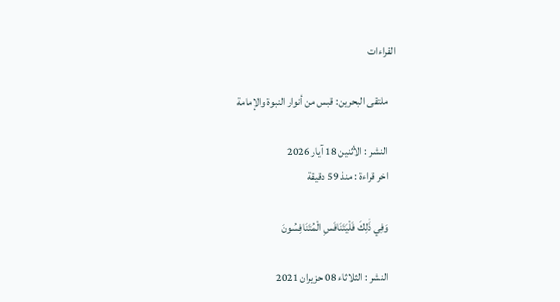القراءات

    ملتقى البحرين: قبس من أنوار النبوة والإمامة

    النشر : الأثنين 18 آيار 2026
    اخر قراءة : منذ 59 دقيقة

    وَفِي ذَٰلِكَ فَلْيَتَنَافَسِ الْمُتَنَافِسُونَ

    النشر : الثلاثاء 08 حزيران 2021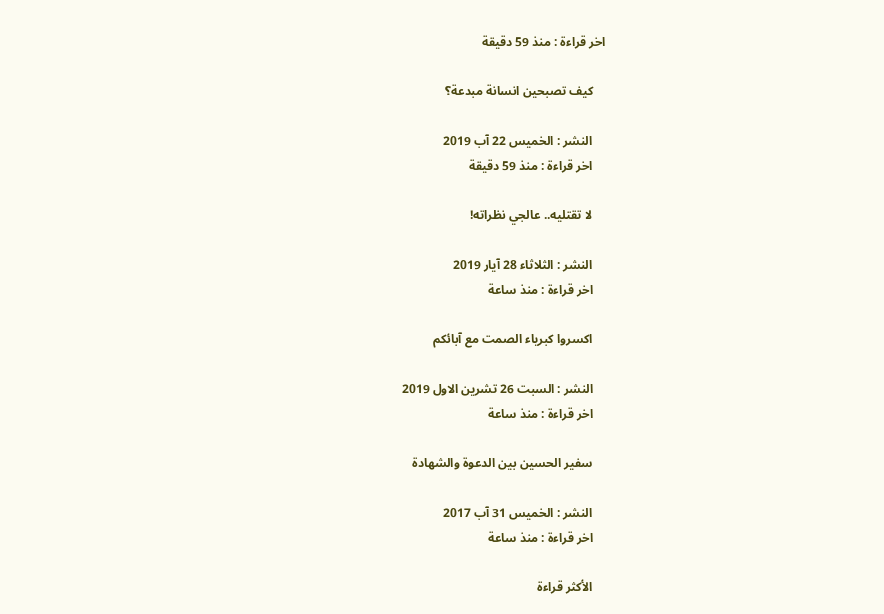اخر قراءة : منذ 59 دقيقة

    كيف تصبحين انسانة مبدعة؟

    النشر : الخميس 22 آب 2019
    اخر قراءة : منذ 59 دقيقة

    لا تقتليه.. عالجي نظراته!

    النشر : الثلاثاء 28 آيار 2019
    اخر قراءة : منذ ساعة

    اكسروا كبرياء الصمت مع آبائكم

    النشر : السبت 26 تشرين الاول 2019
    اخر قراءة : منذ ساعة

    سفير الحسين بين الدعوة والشهادة

    النشر : الخميس 31 آب 2017
    اخر قراءة : منذ ساعة

    الأكثر قراءة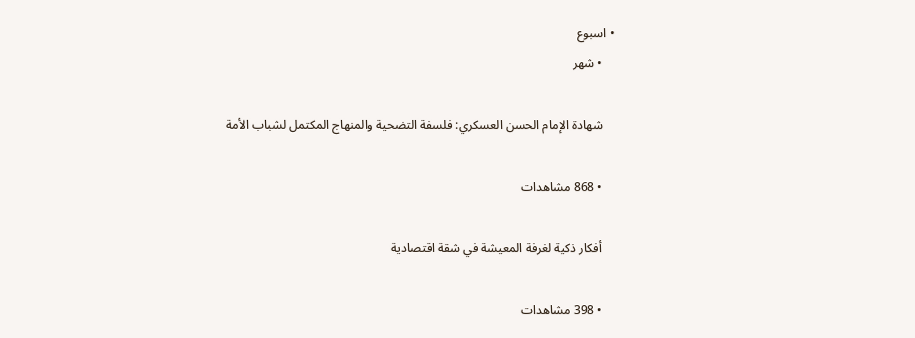• اسبوع
    • شهر

    شهادة الإمام الحسن العسكري: فلسفة التضحية والمنهاج المكتمل لشباب الأمة

    • 868 مشاهدات

    أفكار ذكية لغرفة المعيشة في شقة اقتصادية

    • 398 مشاهدات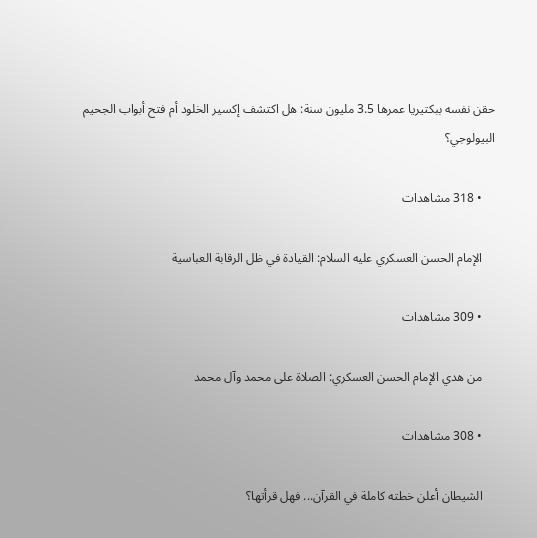حقن نفسه ببكتيريا عمرها 3.5 مليون سنة: هل اكتشف إكسير الخلود أم فتح أبواب الجحيم البيولوجي؟

    • 318 مشاهدات

    الإمام الحسن العسكري عليه السلام: القيادة في ظل الرقابة العباسية

    • 309 مشاهدات

    من هدي الإمام الحسن العسكري: الصلاة على محمد وآل محمد

    • 308 مشاهدات

    الشيطان أعلن خطته كاملة في القرآن... فهل قرأتها؟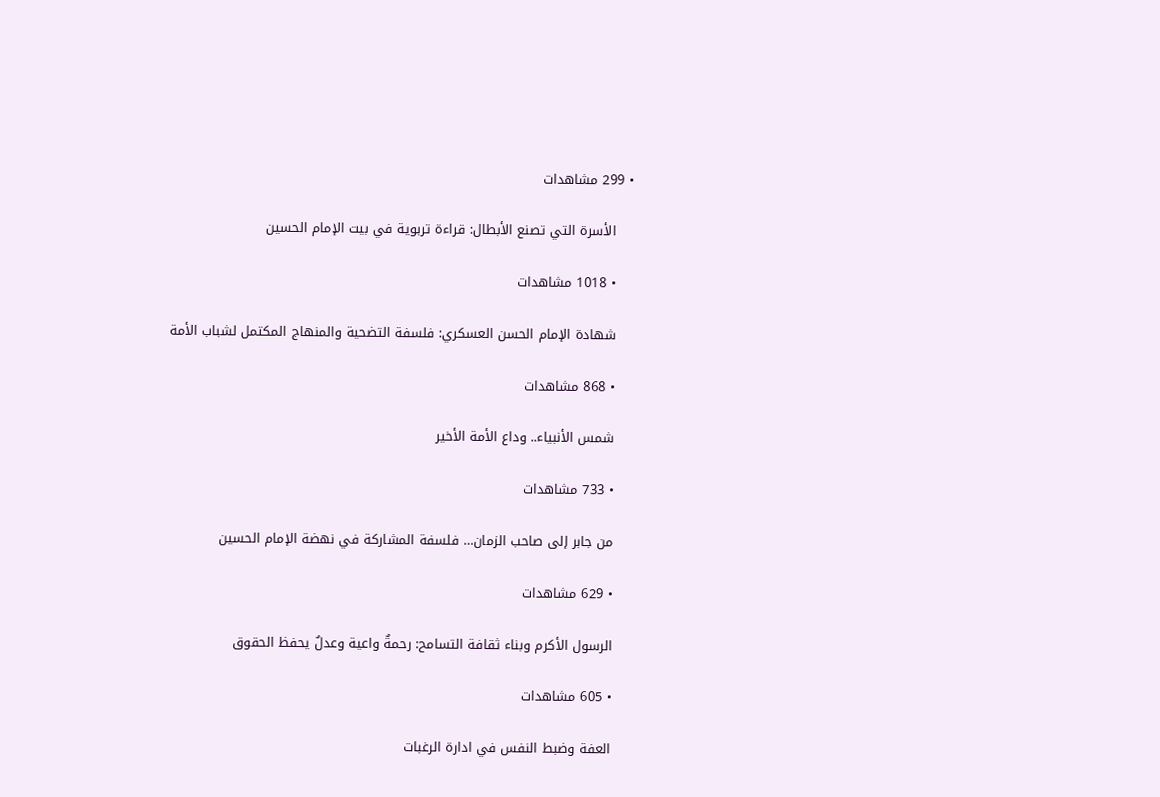• 299 مشاهدات

    الأسرة التي تصنع الأبطال: قراءة تربوية في بيت الإمام الحسين

    • 1018 مشاهدات

    شهادة الإمام الحسن العسكري: فلسفة التضحية والمنهاج المكتمل لشباب الأمة

    • 868 مشاهدات

    شمس الأنبياء.. وداع الأمة الأخير

    • 733 مشاهدات

    من جابر إلى صاحب الزمان… فلسفة المشاركة في نهضة الإمام الحسين

    • 629 مشاهدات

    الرسول الأكرم وبناء ثقافة التسامح: رحمةٌ واعية وعدلٌ يحفظ الحقوق

    • 605 مشاهدات

    العفة وضبط النفس في ادارة الرغبات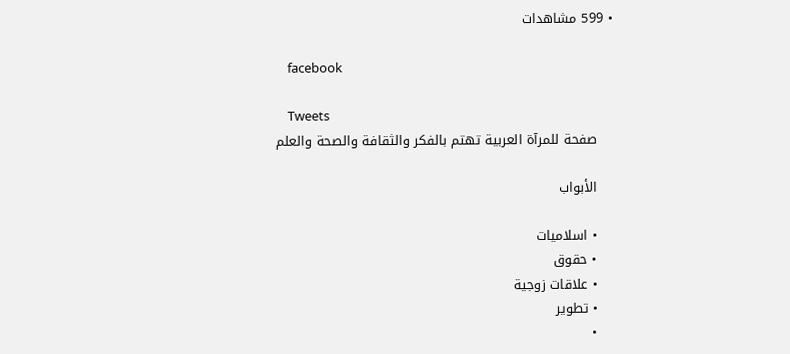• 599 مشاهدات

    facebook

    Tweets
    صفحة للمرآة العربية تهتم بالفكر والثقافة والصحة والعلم

    الأبواب

    • اسلاميات
    • حقوق
    • علاقات زوجية
    • تطوير
    •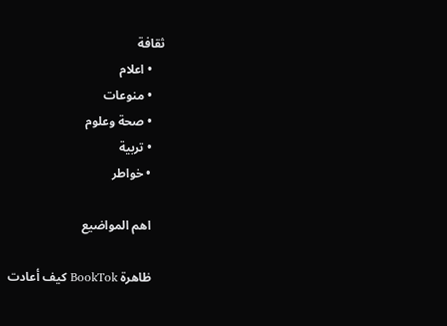ثقافة
    • اعلام
    • منوعات
    • صحة وعلوم
    • تربية
    • خواطر

    اهم المواضيع

    ظاهرة BookTok كيف أعادت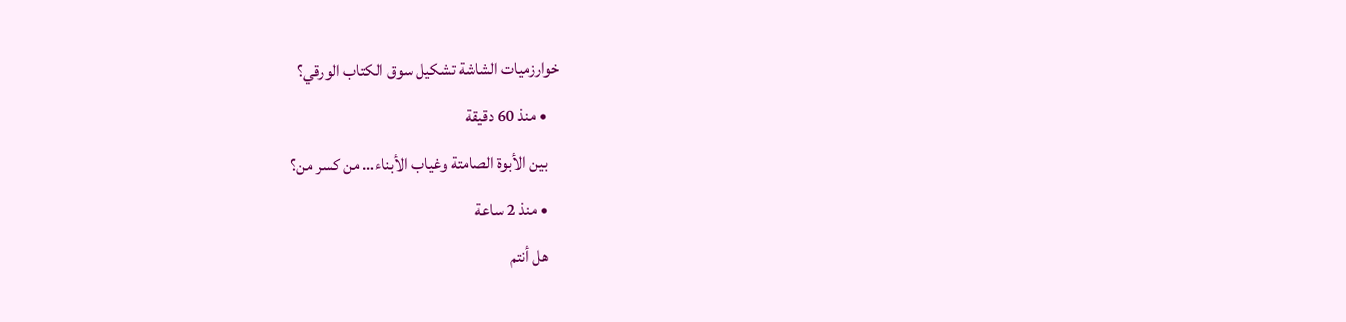خوارزميات الشاشة تشكيل سوق الكتاب الورقي؟
    • منذ 60 دقيقة
    بين الأبوة الصامتة وغياب الأبناء… من كسر من؟
    • منذ 2 ساعة
    هل أنتم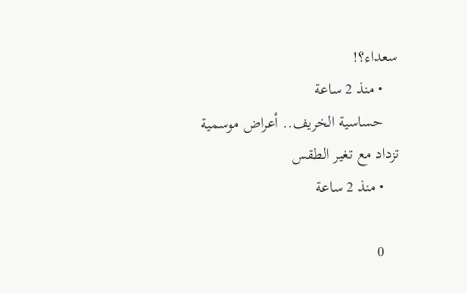سعداء؟!
    • منذ 2 ساعة
    حساسية الخريف.. أعراض موسمية تزداد مع تغير الطقس
    • منذ 2 ساعة

    0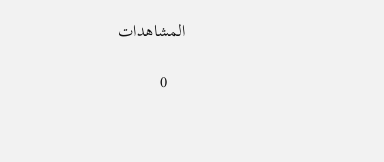المشاهدات

    0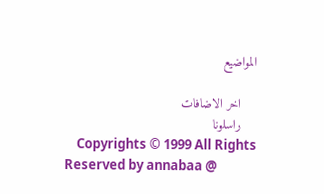المواضيع

    اخر الاضافات
    راسلونا
    Copyrights © 1999 All Rights Reserved by annabaa @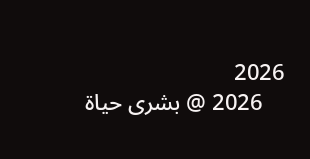2026
    2026 @ بشرى حياة